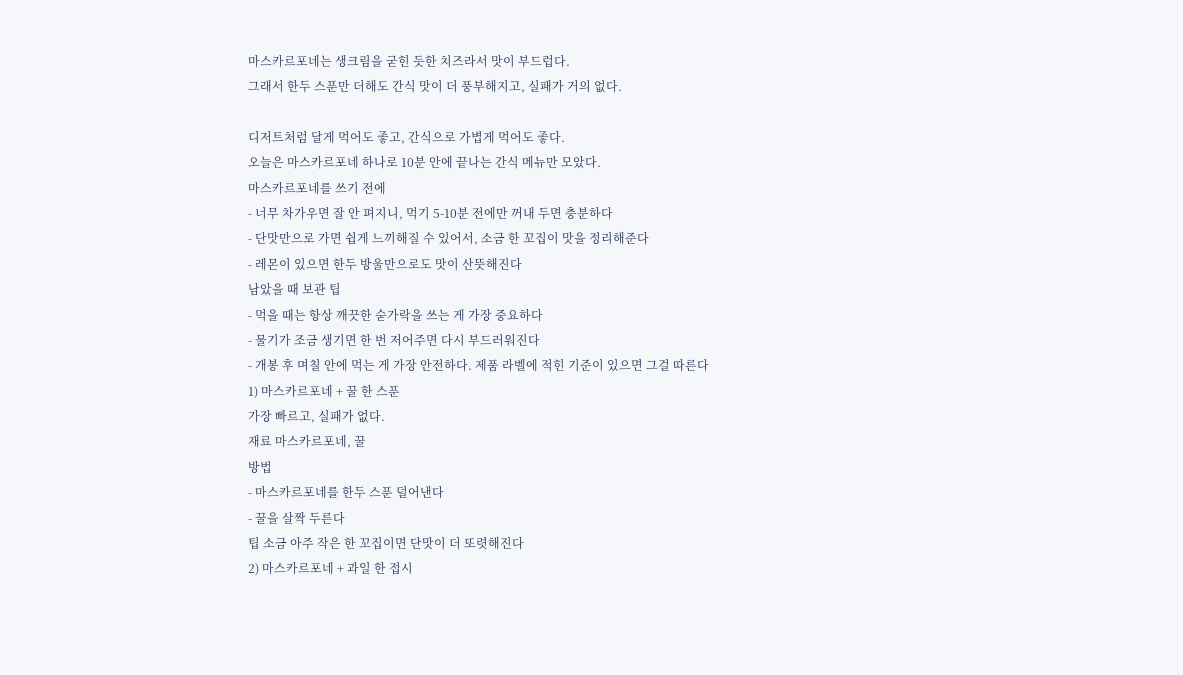마스카르포네는 생크림을 굳힌 듯한 치즈라서 맛이 부드럽다.
그래서 한두 스푼만 더해도 간식 맛이 더 풍부해지고, 실패가 거의 없다.

디저트처럼 달게 먹어도 좋고, 간식으로 가볍게 먹어도 좋다.
오늘은 마스카르포네 하나로 10분 안에 끝나는 간식 메뉴만 모았다.
마스카르포네를 쓰기 전에
- 너무 차가우면 잘 안 펴지니, 먹기 5-10분 전에만 꺼내 두면 충분하다
- 단맛만으로 가면 쉽게 느끼해질 수 있어서, 소금 한 꼬집이 맛을 정리해준다
- 레몬이 있으면 한두 방울만으로도 맛이 산뜻해진다
남았을 때 보관 팁
- 먹을 때는 항상 깨끗한 숟가락을 쓰는 게 가장 중요하다
- 물기가 조금 생기면 한 번 저어주면 다시 부드러워진다
- 개봉 후 며칠 안에 먹는 게 가장 안전하다. 제품 라벨에 적힌 기준이 있으면 그걸 따른다
1) 마스카르포네 + 꿀 한 스푼
가장 빠르고, 실패가 없다.
재료 마스카르포네, 꿀
방법
- 마스카르포네를 한두 스푼 덜어낸다
- 꿀을 살짝 두른다
팁 소금 아주 작은 한 꼬집이면 단맛이 더 또렷해진다
2) 마스카르포네 + 과일 한 접시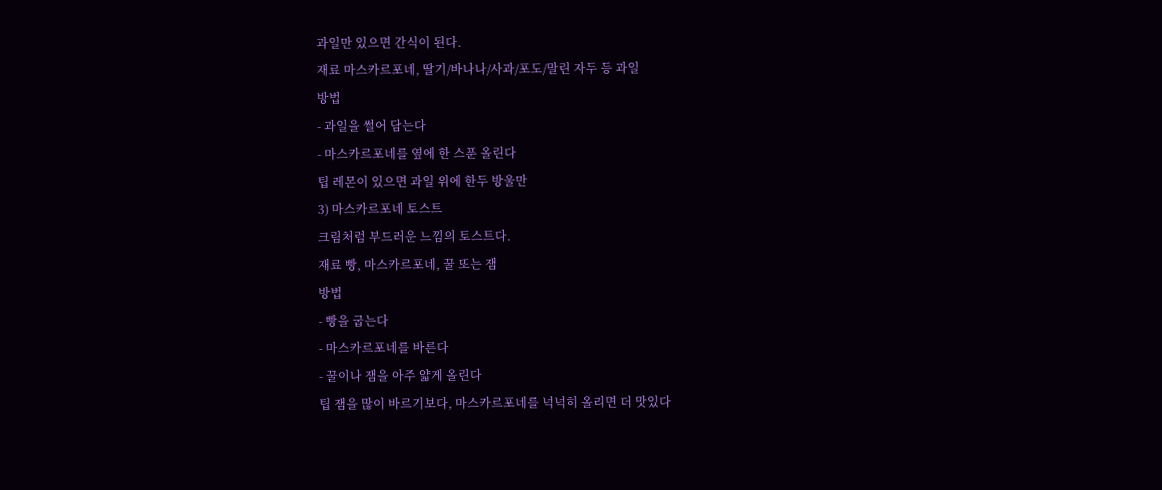과일만 있으면 간식이 된다.
재료 마스카르포네, 딸기/바나나/사과/포도/말린 자두 등 과일
방법
- 과일을 썰어 담는다
- 마스카르포네를 옆에 한 스푼 올린다
팁 레몬이 있으면 과일 위에 한두 방울만
3) 마스카르포네 토스트
크림처럼 부드러운 느낌의 토스트다.
재료 빵, 마스카르포네, 꿀 또는 잼
방법
- 빵을 굽는다
- 마스카르포네를 바른다
- 꿀이나 잼을 아주 얇게 올린다
팁 잼을 많이 바르기보다, 마스카르포네를 넉넉히 올리면 더 맛있다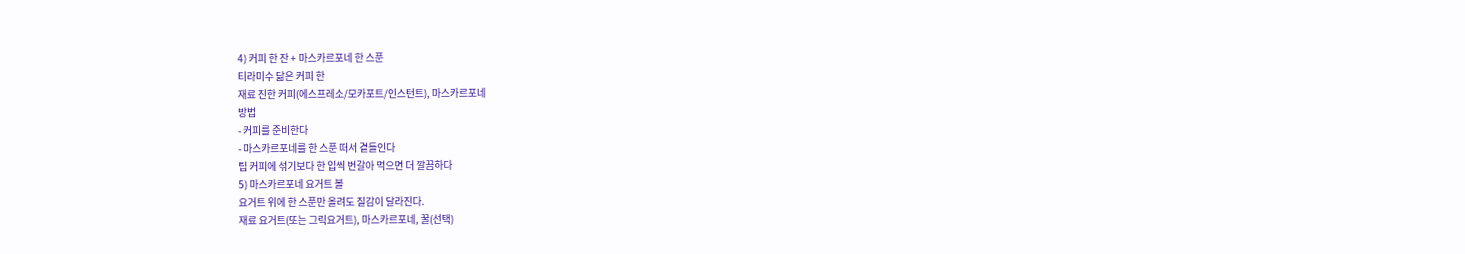4) 커피 한 잔 + 마스카르포네 한 스푼
티라미수 닮은 커피 한
재료 진한 커피(에스프레소/모카포트/인스턴트), 마스카르포네
방법
- 커피를 준비한다
- 마스카르포네를 한 스푼 떠서 곁들인다
팁 커피에 섞기보다 한 입씩 번갈아 먹으면 더 깔끔하다
5) 마스카르포네 요거트 볼
요거트 위에 한 스푼만 올려도 질감이 달라진다.
재료 요거트(또는 그릭요거트), 마스카르포네, 꿀(선택)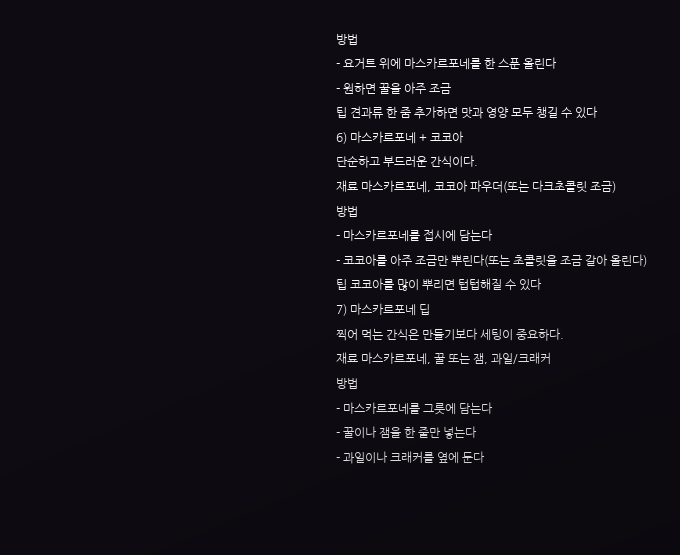방법
- 요거트 위에 마스카르포네를 한 스푼 올린다
- 원하면 꿀을 아주 조금
팁 견과류 한 줌 추가하면 맛과 영양 모두 챙길 수 있다
6) 마스카르포네 + 코코아
단순하고 부드러운 간식이다.
재료 마스카르포네, 코코아 파우더(또는 다크초콜릿 조금)
방법
- 마스카르포네를 접시에 담는다
- 코코아를 아주 조금만 뿌린다(또는 초콜릿을 조금 갈아 올린다)
팁 코코아를 많이 뿌리면 텁텁해질 수 있다
7) 마스카르포네 딥
찍어 먹는 간식은 만들기보다 세팅이 중요하다.
재료 마스카르포네, 꿀 또는 잼, 과일/크래커
방법
- 마스카르포네를 그릇에 담는다
- 꿀이나 잼을 한 줄만 넣는다
- 과일이나 크래커를 옆에 둔다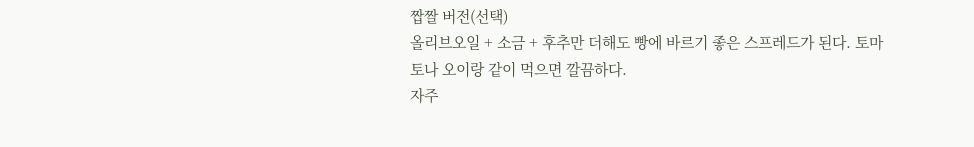짭짤 버전(선택)
올리브오일 + 소금 + 후추만 더해도 빵에 바르기 좋은 스프레드가 된다. 토마토나 오이랑 같이 먹으면 깔끔하다.
자주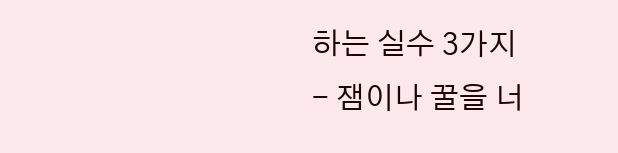하는 실수 3가지
- 잼이나 꿀을 너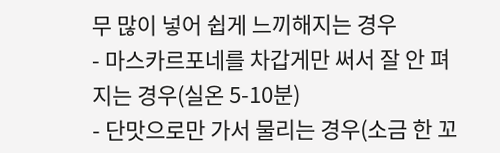무 많이 넣어 쉽게 느끼해지는 경우
- 마스카르포네를 차갑게만 써서 잘 안 펴지는 경우(실온 5-10분)
- 단맛으로만 가서 물리는 경우(소금 한 꼬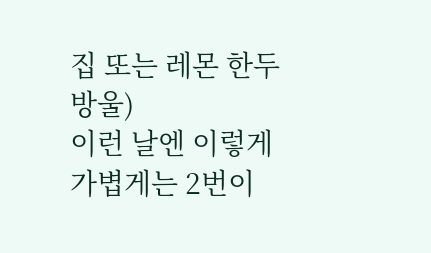집 또는 레몬 한두 방울)
이런 날엔 이렇게
가볍게는 2번이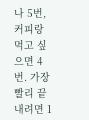나 5번, 커피랑 먹고 싶으면 4번. 가장 빨리 끝내려면 1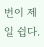번이 제일 쉽다.